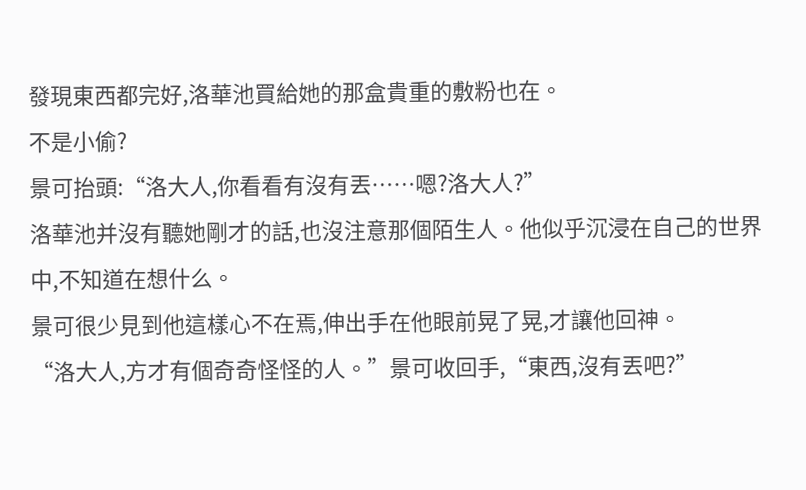發現東西都完好,洛華池買給她的那盒貴重的敷粉也在。
不是小偷?
景可抬頭:“洛大人,你看看有沒有丟……嗯?洛大人?”
洛華池并沒有聽她剛才的話,也沒注意那個陌生人。他似乎沉浸在自己的世界中,不知道在想什么。
景可很少見到他這樣心不在焉,伸出手在他眼前晃了晃,才讓他回神。
“洛大人,方才有個奇奇怪怪的人。”景可收回手,“東西,沒有丟吧?”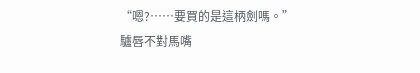“嗯?……要買的是這柄劍嗎。”
驢唇不對馬嘴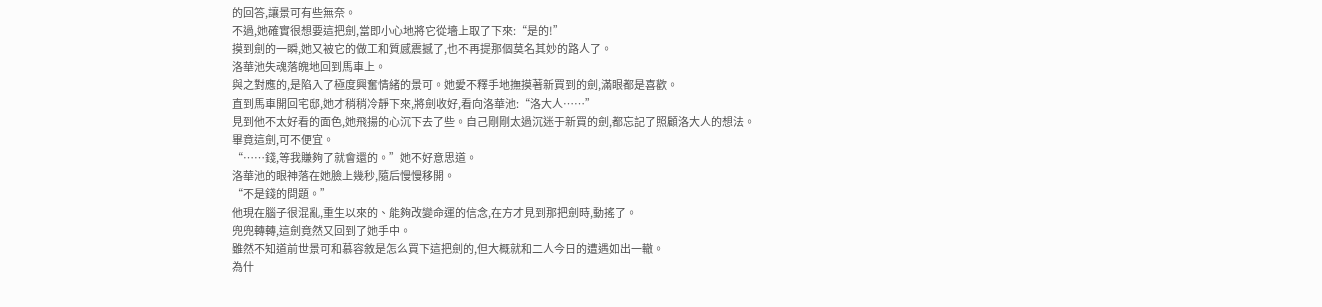的回答,讓景可有些無奈。
不過,她確實很想要這把劍,當即小心地將它從墻上取了下來:“是的!”
摸到劍的一瞬,她又被它的做工和質感震撼了,也不再提那個莫名其妙的路人了。
洛華池失魂落魄地回到馬車上。
與之對應的,是陷入了極度興奮情緒的景可。她愛不釋手地撫摸著新買到的劍,滿眼都是喜歡。
直到馬車開回宅邸,她才稍稍冷靜下來,將劍收好,看向洛華池:“洛大人……”
見到他不太好看的面色,她飛揚的心沉下去了些。自己剛剛太過沉迷于新買的劍,都忘記了照顧洛大人的想法。
畢竟這劍,可不便宜。
“……錢,等我賺夠了就會還的。”她不好意思道。
洛華池的眼神落在她臉上幾秒,隨后慢慢移開。
“不是錢的問題。”
他現在腦子很混亂,重生以來的、能夠改變命運的信念,在方才見到那把劍時,動搖了。
兜兜轉轉,這劍竟然又回到了她手中。
雖然不知道前世景可和慕容敘是怎么買下這把劍的,但大概就和二人今日的遭遇如出一轍。
為什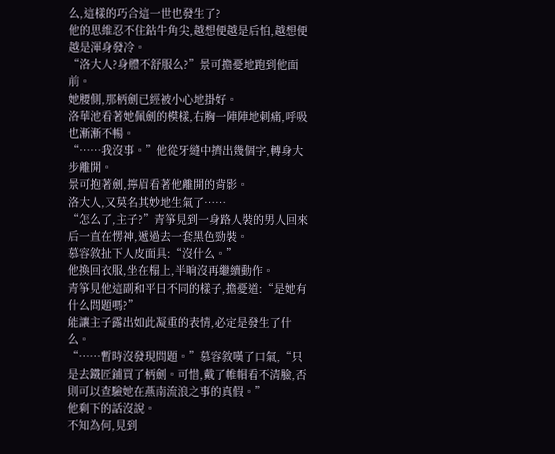么,這樣的巧合這一世也發生了?
他的思維忍不住鉆牛角尖,越想便越是后怕,越想便越是渾身發冷。
“洛大人?身體不舒服么?”景可擔憂地跑到他面前。
她腰側,那柄劍已經被小心地掛好。
洛華池看著她佩劍的模樣,右胸一陣陣地刺痛,呼吸也漸漸不暢。
“……我沒事。”他從牙縫中擠出幾個字,轉身大步離開。
景可抱著劍,擰眉看著他離開的背影。
洛大人,又莫名其妙地生氣了……
“怎么了,主子?”青箏見到一身路人裝的男人回來后一直在愣神,遞過去一套黑色勁裝。
慕容敘扯下人皮面具:“沒什么。”
他換回衣服,坐在榻上,半晌沒再繼續動作。
青箏見他這副和平日不同的樣子,擔憂道:“是她有什么問題嗎?”
能讓主子露出如此凝重的表情,必定是發生了什么。
“……暫時沒發現問題。”慕容敘嘆了口氣,“只是去鐵匠鋪買了柄劍。可惜,戴了帷帽看不清臉,否則可以查驗她在燕南流浪之事的真假。”
他剩下的話沒說。
不知為何,見到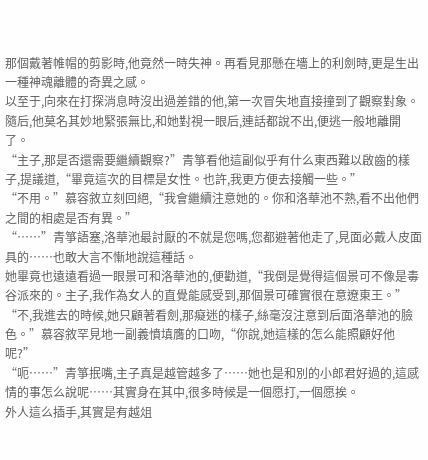那個戴著帷帽的剪影時,他竟然一時失神。再看見那懸在墻上的利劍時,更是生出一種神魂離體的奇異之感。
以至于,向來在打探消息時沒出過差錯的他,第一次冒失地直接撞到了觀察對象。
隨后,他莫名其妙地緊張無比,和她對視一眼后,連話都說不出,便逃一般地離開了。
“主子,那是否還需要繼續觀察?”青箏看他這副似乎有什么東西難以啟齒的樣子,提議道,“畢竟這次的目標是女性。也許,我更方便去接觸一些。”
“不用。”慕容敘立刻回絕,“我會繼續注意她的。你和洛華池不熟,看不出他們之間的相處是否有異。”
“……”青箏語塞,洛華池最討厭的不就是您嗎,您都避著他走了,見面必戴人皮面具的……也敢大言不慚地說這種話。
她畢竟也遠遠看過一眼景可和洛華池的,便勸道,“我倒是覺得這個景可不像是毒谷派來的。主子,我作為女人的直覺能感受到,那個景可確實很在意遼東王。”
“不,我進去的時候,她只顧著看劍,那癡迷的樣子,絲毫沒注意到后面洛華池的臉色。”慕容敘罕見地一副義憤填膺的口吻,“你說,她這樣的怎么能照顧好他呢?”
“呃……”青箏抿嘴,主子真是越管越多了……她也是和別的小郎君好過的,這感情的事怎么說呢……其實身在其中,很多時候是一個愿打,一個愿挨。
外人這么插手,其實是有越俎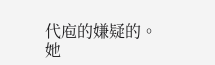代庖的嫌疑的。
她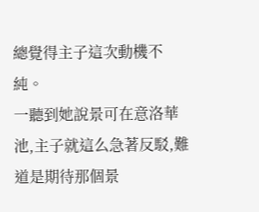總覺得主子這次動機不純。
一聽到她說景可在意洛華池,主子就這么急著反駁,難道是期待那個景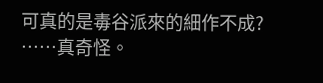可真的是毒谷派來的細作不成?
……真奇怪。